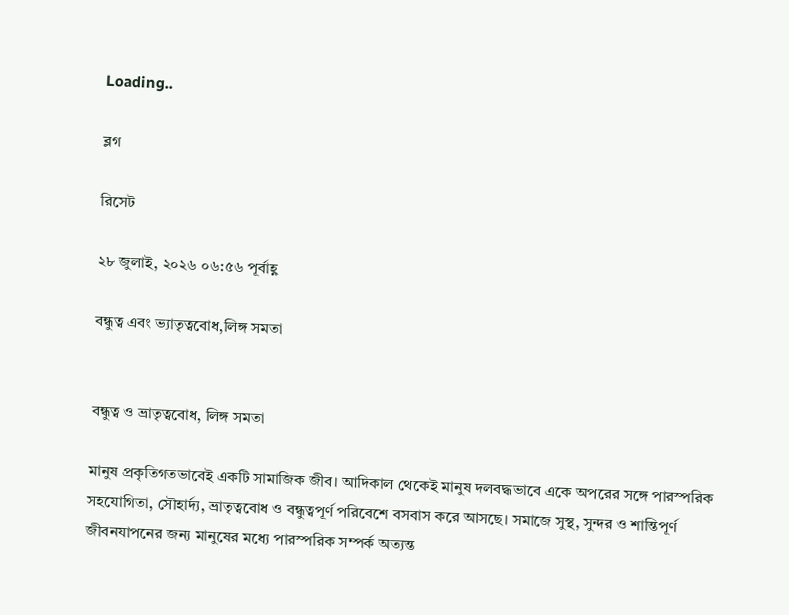Loading..

ব্লগ

রিসেট

২৮ জুলাই, ২০২৬ ০৬:৫৬ পূর্বাহ্ণ

বন্ধুত্ব এবং ভ্যাতৃত্ববোধ,লিঙ্গ সমতা


বন্ধুত্ব ও ভ্রাতৃত্ববোধ, লিঙ্গ সমতা

মানুষ প্রকৃতিগতভাবেই একটি সামাজিক জীব। আদিকাল থেকেই মানুষ দলবদ্ধভাবে একে অপরের সঙ্গে পারস্পরিক সহযোগিতা, সৌহার্দ্য, ভ্রাতৃত্ববোধ ও বন্ধুত্বপূর্ণ পরিবেশে বসবাস করে আসছে। সমাজে সুস্থ, সুন্দর ও শান্তিপূর্ণ জীবনযাপনের জন্য মানুষের মধ্যে পারস্পরিক সম্পর্ক অত্যন্ত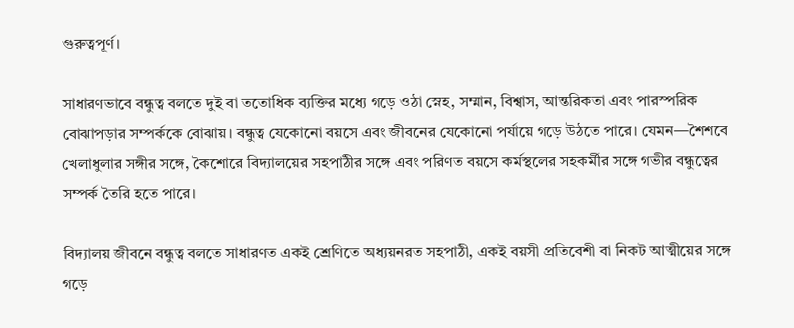গুরুত্বপূর্ণ।

সাধারণভাবে বন্ধুত্ব বলতে দুই বা ততোধিক ব্যক্তির মধ্যে গড়ে ওঠা স্নেহ, সম্মান, বিশ্বাস, আন্তরিকতা এবং পারস্পরিক বোঝাপড়ার সম্পর্ককে বোঝায়। বন্ধুত্ব যেকোনো বয়সে এবং জীবনের যেকোনো পর্যায়ে গড়ে উঠতে পারে। যেমন—শৈশবে খেলাধুলার সঙ্গীর সঙ্গে, কৈশোরে বিদ্যালয়ের সহপাঠীর সঙ্গে এবং পরিণত বয়সে কর্মস্থলের সহকর্মীর সঙ্গে গভীর বন্ধুত্বের সম্পর্ক তৈরি হতে পারে।

বিদ্যালয় জীবনে বন্ধুত্ব বলতে সাধারণত একই শ্রেণিতে অধ্যয়নরত সহপাঠী, একই বয়সী প্রতিবেশী বা নিকট আত্মীয়ের সঙ্গে গড়ে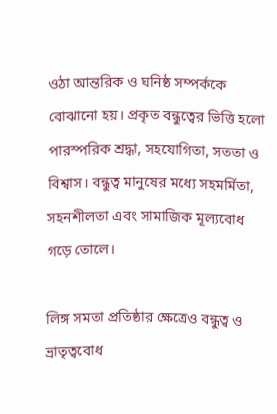ওঠা আন্তরিক ও ঘনিষ্ঠ সম্পর্ককে বোঝানো হয়। প্রকৃত বন্ধুত্বের ভিত্তি হলো পারস্পরিক শ্রদ্ধা, সহযোগিতা, সততা ও বিশ্বাস। বন্ধুত্ব মানুষের মধ্যে সহমর্মিতা, সহনশীলতা এবং সামাজিক মূল্যবোধ গড়ে তোলে।

লিঙ্গ সমতা প্রতিষ্ঠার ক্ষেত্রেও বন্ধুত্ব ও ভ্রাতৃত্ববোধ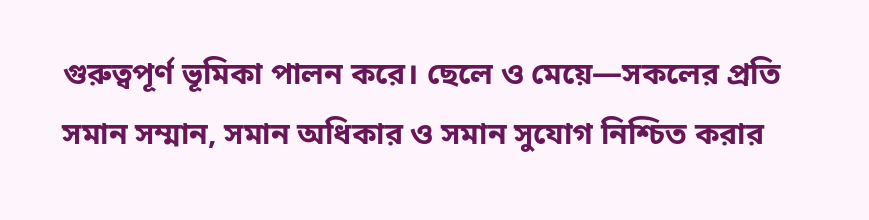গুরুত্বপূর্ণ ভূমিকা পালন করে। ছেলে ও মেয়ে—সকলের প্রতি সমান সম্মান, সমান অধিকার ও সমান সুযোগ নিশ্চিত করার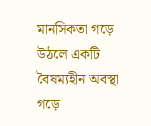মানসিকতা গড়ে উঠলে একটি বৈষম্যহীন অবস্থা গড়ে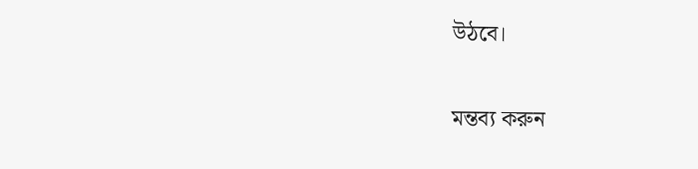উঠবে।

মন্তব্য করুন